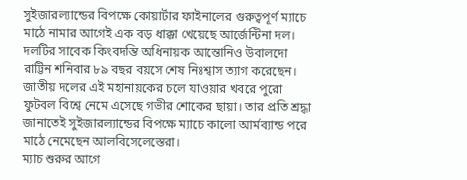সুইজারল্যান্ডের বিপক্ষে কোয়ার্টার ফাইনালের গুরুত্বপূর্ণ ম্যাচে মাঠে নামার আগেই এক বড় ধাক্কা খেয়েছে আর্জেন্টিনা দল। দলটির সাবেক কিংবদন্তি অধিনায়ক আন্তোনিও উবালদো রাট্টিন শনিবার ৮৯ বছর বয়সে শেষ নিঃশ্বাস ত্যাগ করেছেন।
জাতীয় দলের এই মহানায়কের চলে যাওয়ার খবরে পুরো ফুটবল বিশ্বে নেমে এসেছে গভীর শোকের ছায়া। তার প্রতি শ্রদ্ধা জানাতেই সুইজারল্যান্ডের বিপক্ষে ম্যাচে কালো আর্মব্যান্ড পরে মাঠে নেমেছেন আলবিসেলেস্তেরা।
ম্যাচ শুরুর আগে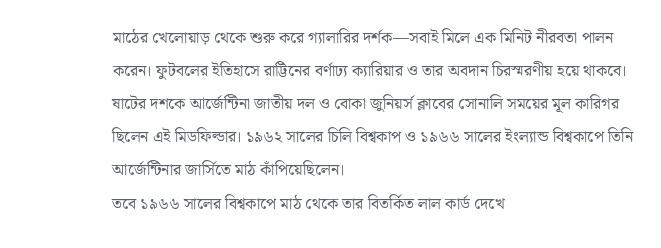মাঠের খেলোয়াড় থেকে শুরু করে গ্যালারির দর্শক—সবাই মিলে এক মিনিট নীরবতা পালন করেন। ফুটবলের ইতিহাসে রাট্টিনের বর্ণাঢ্য ক্যারিয়ার ও তার অবদান চিরস্মরণীয় হয়ে থাকবে।
ষাটের দশকে আর্জেন্টিনা জাতীয় দল ও বোকা জুনিয়র্স ক্লাবের সোনালি সময়ের মূল কারিগর ছিলেন এই মিডফিল্ডার। ১৯৬২ সালের চিলি বিশ্বকাপ ও ১৯৬৬ সালের ইংল্যান্ড বিশ্বকাপে তিনি আর্জেন্টিনার জার্সিতে মাঠ কাঁপিয়েছিলেন।
তবে ১৯৬৬ সালের বিশ্বকাপে মাঠ থেকে তার বিতর্কিত লাল কার্ড দেখে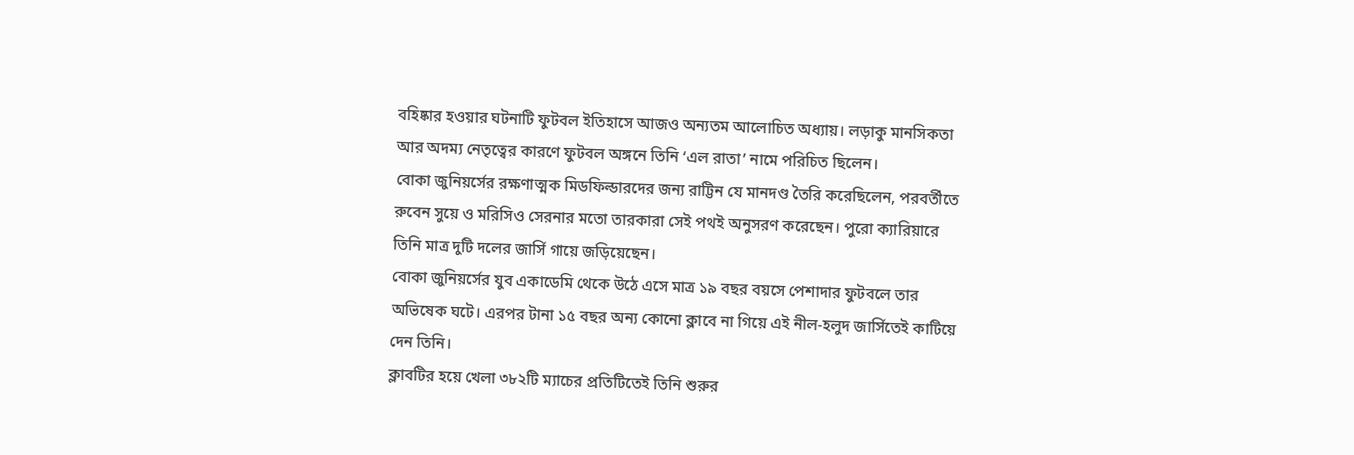বহিষ্কার হওয়ার ঘটনাটি ফুটবল ইতিহাসে আজও অন্যতম আলোচিত অধ্যায়। লড়াকু মানসিকতা আর অদম্য নেতৃত্বের কারণে ফুটবল অঙ্গনে তিনি ‘এল রাতা’ নামে পরিচিত ছিলেন।
বোকা জুনিয়র্সের রক্ষণাত্মক মিডফিল্ডারদের জন্য রাট্টিন যে মানদণ্ড তৈরি করেছিলেন, পরবর্তীতে রুবেন সুয়ে ও মরিসিও সেরনার মতো তারকারা সেই পথই অনুসরণ করেছেন। পুরো ক্যারিয়ারে তিনি মাত্র দুটি দলের জার্সি গায়ে জড়িয়েছেন।
বোকা জুনিয়র্সের যুব একাডেমি থেকে উঠে এসে মাত্র ১৯ বছর বয়সে পেশাদার ফুটবলে তার অভিষেক ঘটে। এরপর টানা ১৫ বছর অন্য কোনো ক্লাবে না গিয়ে এই নীল-হলুদ জার্সিতেই কাটিয়ে দেন তিনি।
ক্লাবটির হয়ে খেলা ৩৮২টি ম্যাচের প্রতিটিতেই তিনি শুরুর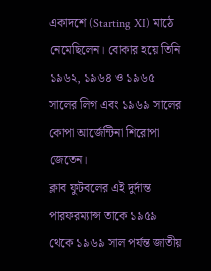একাদশে (Starting XI) মাঠে নেমেছিলেন। বোকার হয়ে তিনি ১৯৬২, ১৯৬৪ ও ১৯৬৫ সালের লিগ এবং ১৯৬৯ সালের কোপা আর্জেন্টিনা শিরোপা জেতেন।
ক্লাব ফুটবলের এই দুর্দান্ত পারফরম্যান্স তাকে ১৯৫৯ থেকে ১৯৬৯ সাল পর্যন্ত জাতীয়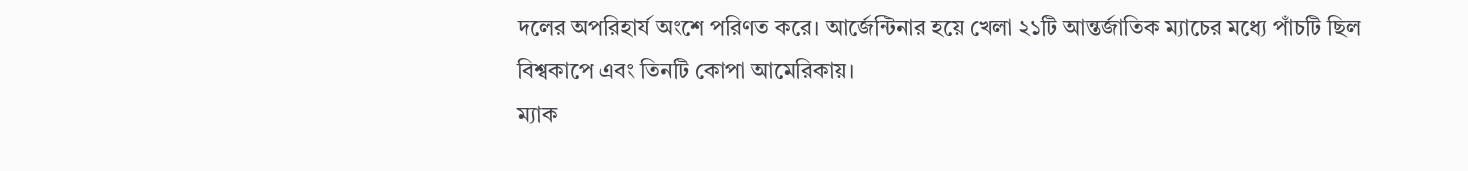দলের অপরিহার্য অংশে পরিণত করে। আর্জেন্টিনার হয়ে খেলা ২১টি আন্তর্জাতিক ম্যাচের মধ্যে পাঁচটি ছিল বিশ্বকাপে এবং তিনটি কোপা আমেরিকায়।
ম্যাক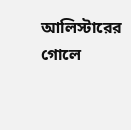আলিস্টারের গোলে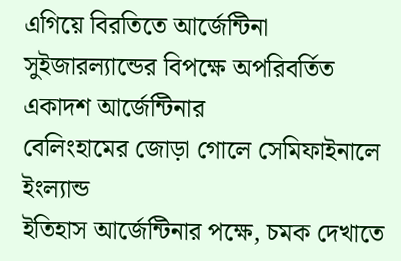এগিয়ে বিরতিতে আর্জেন্টিনা
সুইজারল্যান্ডের বিপক্ষে অপরিবর্তিত একাদশ আর্জেন্টিনার
বেলিংহামের জোড়া গোলে সেমিফাইনালে ইংল্যান্ড
ইতিহাস আর্জেন্টিনার পক্ষে, চমক দেখাতে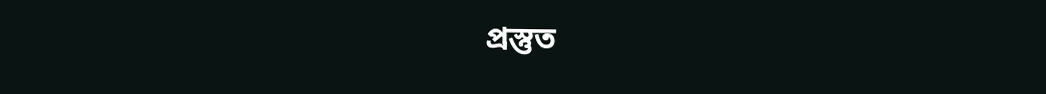প্রস্তুত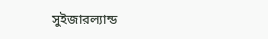সুইজারল্যান্ড